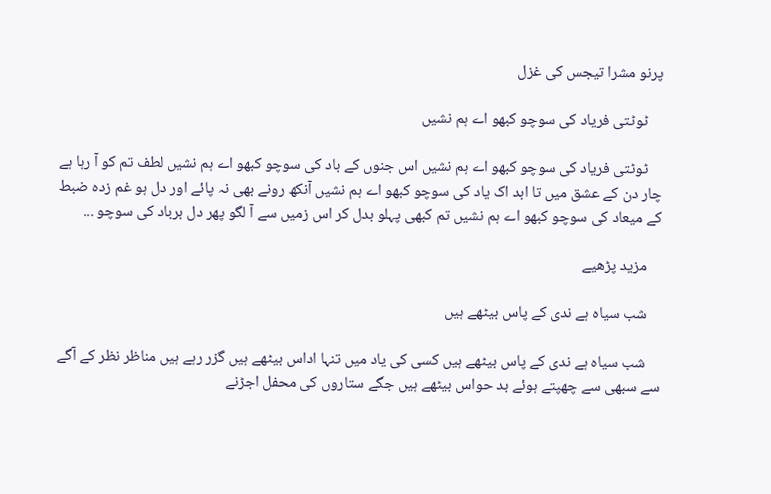پرنو مشرا تیجس کی غزل

    ٹوٹتی فریاد کی سوچو کبھو اے ہم نشیں

    ٹوٹتی فریاد کی سوچو کبھو اے ہم نشیں اس جنوں کے باد کی سوچو کبھو اے ہم نشیں لطف تم کو آ رہا ہے چار دن کے عشق میں تا ابد اک یاد کی سوچو کبھو اے ہم نشیں آنکھ رونے بھی نہ پائے اور دل ہو غم زدہ ضبط کے میعاد کی سوچو کبھو اے ہم نشیں تم کبھی پہلو بدل کر اس زمیں سے آ لگو پھر دل برباد کی سوچو ...

    مزید پڑھیے

    شب سیاہ ہے ندی کے پاس بیٹھے ہیں

    شب سیاہ ہے ندی کے پاس بیٹھے ہیں کسی کی یاد میں تنہا اداس بیٹھے ہیں گزر رہے ہیں مناظر نظر کے آگے سے سبھی سے چھپتے ہوئے بد حواس بیٹھے ہیں جگے ستاروں کی محفل اجڑنے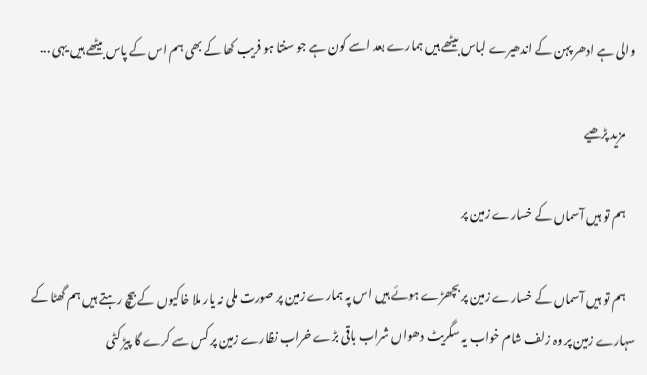والی ہے ادھر پہن کے اندھیرے لباس بیٹھے ہیں ہمارے بعد اسے کون ہے جو سنتا ہو فریب کھا کے بھی ہم اس کے پاس بیٹھے ہیں یہی ...

    مزید پڑھیے

    ہم تو ہیں آسماں کے خسارے زمین پر

    ہم تو ہیں آسماں کے خسارے زمین پر بچھڑے ہوئے ہیں اس پہ ہمارے زمین پر صورت ملی نہ یار ملا خاکیوں کے بیچ رہتے ہیں ہم گھٹا کے سہارے زمین پر وہ زلف شام خواب یہ سگریٹ دھواں شراب باقی بڑے خراب نظارے زمین پر کس سے کرے گا پیڑ کٹی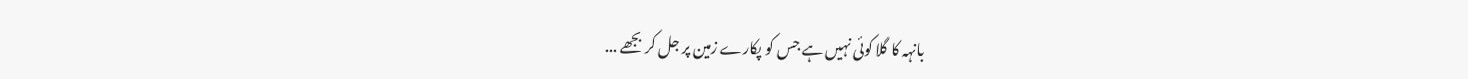بانہہ کا گلا کوئی نہیں ہے جس کو پکارے زمین پر جل کر بجھے ...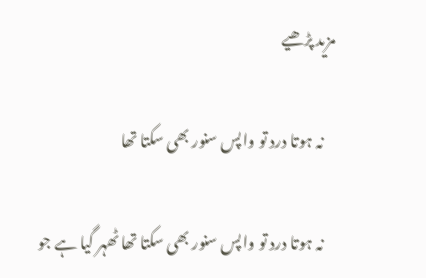مزید پڑھیے

    نہ ہوتا درد تو واپس سنور بھی سکتا تھا

    نہ ہوتا درد تو واپس سنور بھی سکتا تھا ٹھہر گیا ہے جو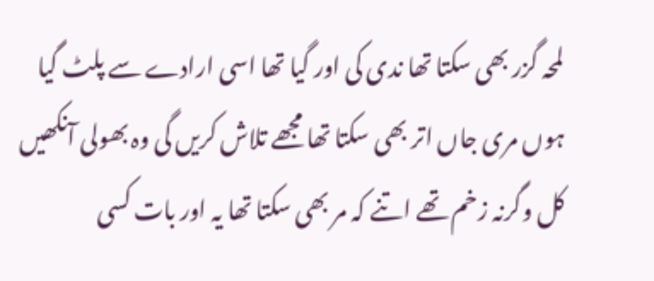لمحہ گزر بھی سکتا تھا ندی کی اور گیا تھا اسی ارادے سے پلٹ گیا ہوں مری جاں اتر بھی سکتا تھا مجھے تلاش کریں گی وہ بھولی آنکھیں کل وگرنہ زخم تھے اتنے کہ مر بھی سکتا تھا یہ اور بات کسی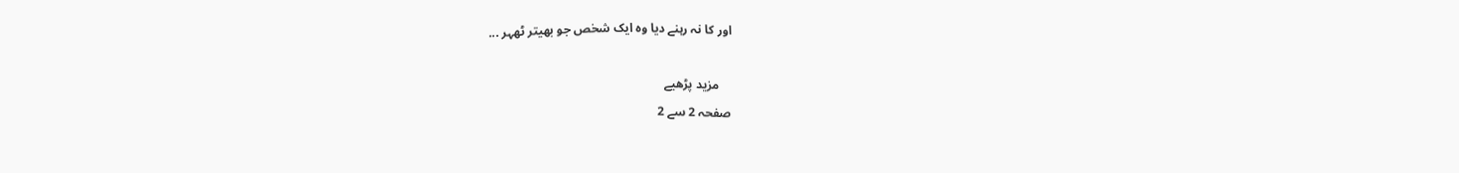اور کا نہ رہنے دیا وہ ایک شخص جو بھیتر ٹھہر ...

    مزید پڑھیے
صفحہ 2 سے 2